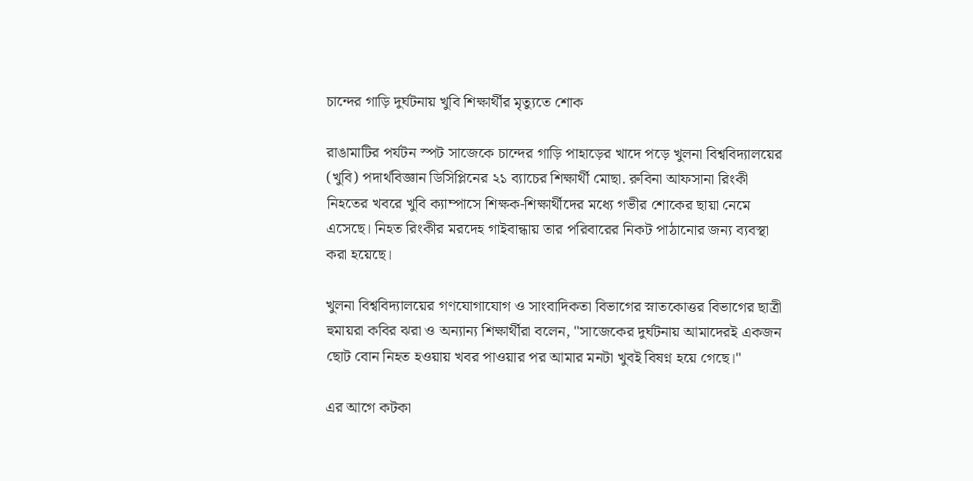চান্দের গাড়ি দুর্ঘটনায় খুবি শিক্ষার্থীর মৃত্যুতে শোক

রাঙামাটির পর্যটন স্পট সাজেকে চান্দের গাড়ি পাহাড়ের খাদে পড়ে খুলনা বিশ্ববিদ্যালয়ের (খুবি) পদার্থবিজ্ঞান ডিসিপ্লিনের ২১ ব্যাচের শিক্ষার্থী মোছা. রুবিনা আফসানা রিংকী নিহতের খবরে খুবি ক্যাম্পাসে শিক্ষক-শিক্ষার্থীদের মধ্যে গভীর শোকের ছায়া নেমে এসেছে। নিহত রিংকীর মরদেহ গাইবান্ধায় তার পরিবারের নিকট পাঠানোর জন্য ব্যবস্থা করা হয়েছে।

খুলনা বিশ্ববিদ্যালয়ের গণযোগাযোগ ও সাংবাদিকতা বিভাগের স্নাতকোত্তর বিভাগের ছাত্রী হুমায়রা কবির ঝরা ও অন্যান্য শিক্ষার্থীরা বলেন, "সাজেকের দুর্ঘটনায় আমাদেরই একজন ছোট বোন নিহত হওয়ায় খবর পাওয়ার পর আমার মনটা খুবই বিষণ্ন হয়ে গেছে।"

এর আগে কটকা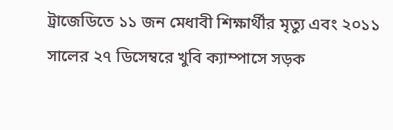ট্রাজেডিতে ১১ জন মেধাবী শিক্ষার্থীর মৃত্যু এবং ২০১১ সালের ২৭ ডিসেম্বরে খুবি ক্যাম্পাসে সড়ক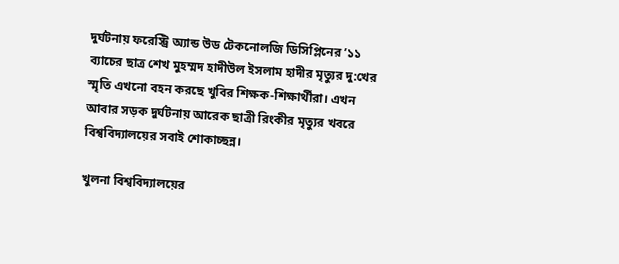দুর্ঘটনায় ফরেস্ট্রি অ্যান্ড উড টেকনোলজি ডিসিপ্লিনের ’১১ ব্যাচের ছাত্র শেখ মুহম্মদ হাদীউল ইসলাম হাদীর মৃত্যুর দু:খের স্মৃতি এখনো বহন করছে খুবির শিক্ষক-শিক্ষার্থীরা। এখন আবার সড়ক দুর্ঘটনায় আরেক ছাত্রী রিংকীর মৃত্যুর খবরে বিশ্ববিদ্যালয়ের সবাই শোকাচ্ছন্ন।

খুলনা বিশ্ববিদ্যালয়ের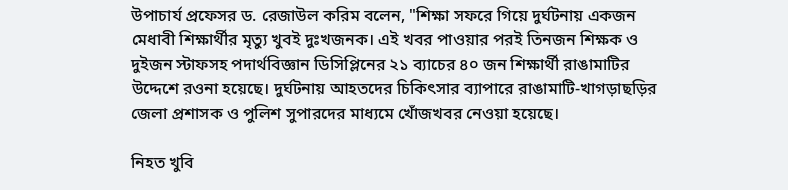উপাচার্য প্রফেসর ড. রেজাউল করিম বলেন, "শিক্ষা সফরে গিয়ে দুর্ঘটনায় একজন মেধাবী শিক্ষার্থীর মৃত্যু খুবই দুঃখজনক। এই খবর পাওয়ার পরই তিনজন শিক্ষক ও দুইজন স্টাফসহ পদার্থবিজ্ঞান ডিসিপ্লিনের ২১ ব্যাচের ৪০ জন শিক্ষার্থী রাঙামাটির উদ্দেশে রওনা হয়েছে। দুর্ঘটনায় আহতদের চিকিৎসার ব্যাপারে রাঙামাটি-খাগড়াছড়ির জেলা প্রশাসক ও পুলিশ সুপারদের মাধ্যমে খোঁজখবর নেওয়া হয়েছে।

নিহত খুবি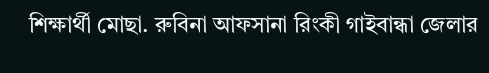শিক্ষার্থী মোছা. রুবিনা আফসানা রিংকী গাইবান্ধা জেলার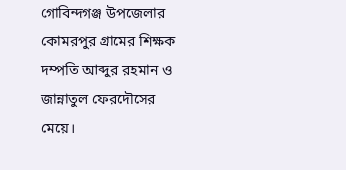গোবিন্দগঞ্জ উপজেলার কোমরপুর গ্রামের শিক্ষক দম্পতি আব্দুর রহমান ও জান্নাতুল ফেরদৌসের মেয়ে।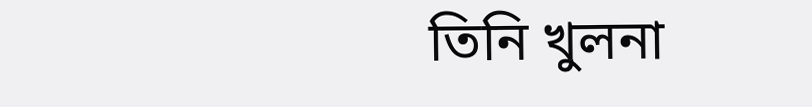তিনি খুলনা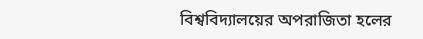বিশ্ববিদ্যালয়ের অপরাজিতা হলের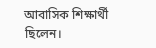আবাসিক শিক্ষার্থী ছিলেন।